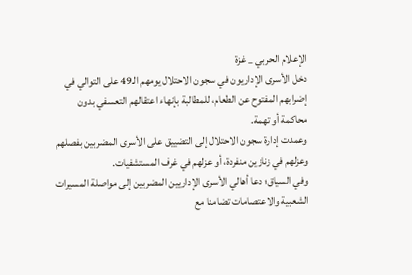الإعلام الحربي _ غزة
دخل الأسرى الإداريون في سجون الاحتلال يومهم الـ49 على التوالي في إضرابهم المفتوح عن الطعام، للمطالبة بإنهاء اعتقالهم التعسفي بدون محاكمة أو تهمة.
وعمدت إدارة سجون الاحتلال إلى التضييق على الأسرى المضربين بفصلهم وعزلهم في زنازين منفردة، أو عزلهم في غرف المستشفيات.
وفي السياق؛ دعا أهالي الأسرى الإداريين المضربين إلى مواصلة المسيرات الشعبية والاعتصامات تضامنا مع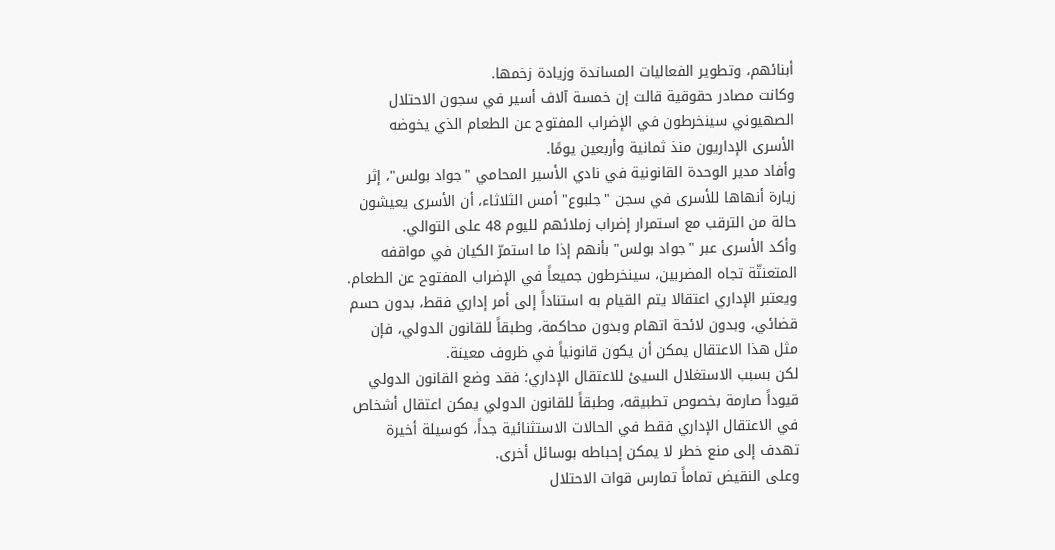أبنائهم، وتطوير الفعاليات المساندة وزيادة زخمها.
وكانت مصادر حقوقية قالت إن خمسة آلاف أسير في سجون الاحتلال الصهيوني سينخرطون في الإضراب المفتوح عن الطعام الذي يخوضه الأسرى الإداريون منذ ثمانية وأربعين يومًا.
وأفاد مدير الوحدة القانونية في نادي الأسير المحامي "جواد بولس"، إثر زيارة أنهاها للأسرى في سجن "جلبوع" أمس الثلاثاء، أن الأسرى يعيشون حالة من الترقب مع استمرار إضراب زملائهم لليوم 48 على التوالي.
وأكد الأسرى عبر "جواد بولس" بأنهم إذا ما استمرّ الكيان في مواقفه المتعنتّة تجاه المضربين، سينخرطون جميعاً في الإضراب المفتوح عن الطعام.
ويعتبر الإداري اعتقالا يتم القيام به استناداً إلى أمر إداري فقط، بدون حسم قضائي، وبدون لائحة اتهام وبدون محاكمة، وطبقاً للقانون الدولي، فإن مثل هذا الاعتقال يمكن أن يكون قانونياً في ظروف معينة.
لكن بسبب الاستغلال السيئ للاعتقال الإداري؛ فقد وضع القانون الدولي قيوداً صارمة بخصوص تطبيقه، وطبقاً للقانون الدولي يمكن اعتقال أشخاص في الاعتقال الإداري فقط في الحالات الاستثنائية جداً، كوسيلة أخيرة تهدف إلى منع خطر لا يمكن إحباطه بوسائل أخرى.
وعلى النقيض تماماً تمارس قوات الاحتلال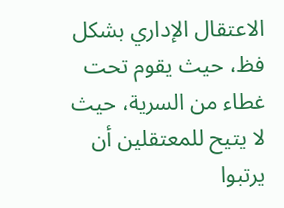الاعتقال الإداري بشكل فظ، حيث يقوم تحت غطاء من السرية، حيث لا يتيح للمعتقلين أن يرتبوا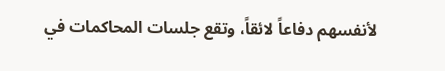لأنفسهم دفاعاً لائقاً، وتقع جلسات المحاكمات في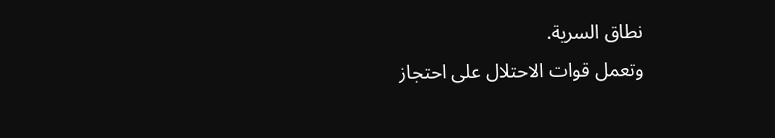نطاق السرية.
وتعمل قوات الاحتلال على احتجاز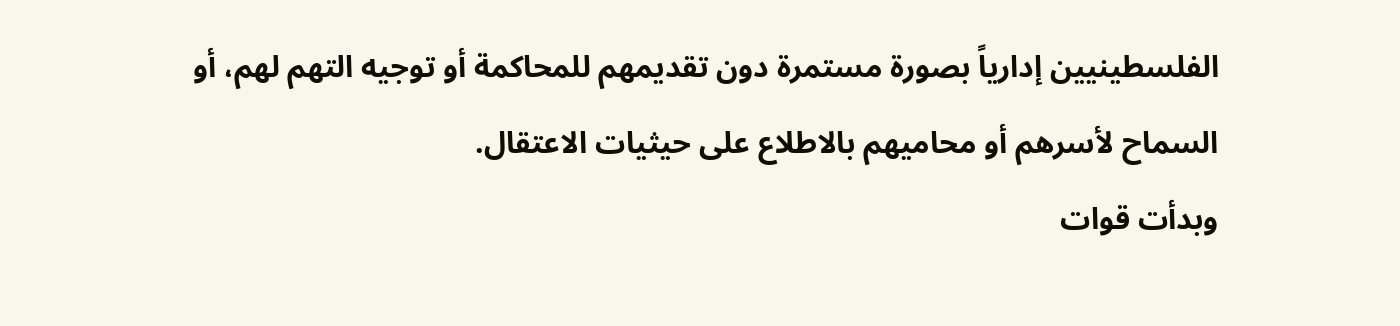الفلسطينيين إدارياً بصورة مستمرة دون تقديمهم للمحاكمة أو توجيه التهم لهم، أو السماح لأسرهم أو محاميهم بالاطلاع على حيثيات الاعتقال.
وبدأت قوات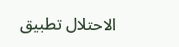الاحتلال تطبيق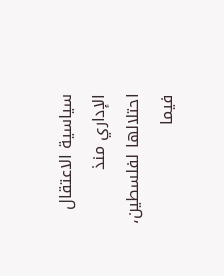سياسية الاعتقال الإداري منذ احتلالها لفلسطين، فيما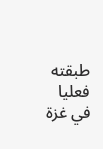طبقته فعليا في غزة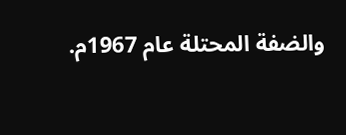والضفة المحتلة عام 1967م.